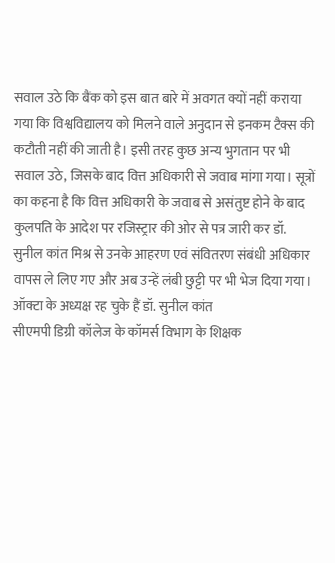सवाल उठे कि बैंक को इस बात बारे में अवगत क्यों नहीं कराया गया कि विश्वविद्यालय को मिलने वाले अनुदान से इनकम टैक्स की कटौती नहीं की जाती है। इसी तरह कुछ अन्य भुगतान पर भी सवाल उठे, जिसके बाद वित्त अधिकारी से जवाब मांगा गया। सूत्रों का कहना है कि वित्त अधिकारी के जवाब से असंतुष्ट होने के बाद कुलपति के आदेश पर रजिस्ट्रार की ओर से पत्र जारी कर डॉ. सुनील कांत मिश्र से उनके आहरण एवं संवितरण संबंधी अधिकार वापस ले लिए गए और अब उन्हें लंबी छुट्टी पर भी भेज दिया गया।
ऑक्टा के अध्यक्ष रह चुके हैं डॉ. सुनील कांत
सीएमपी डिग्री कॉलेज के कॉमर्स विभाग के शिक्षक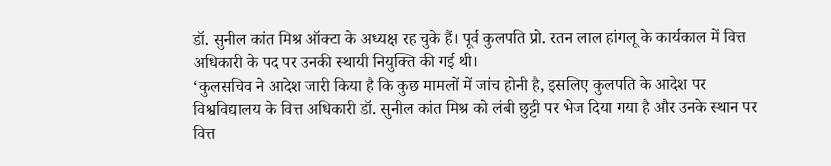डॉ. सुनील कांत मिश्र ऑक्टा के अध्यक्ष रह चुके हैं। पूर्व कुलपति प्रो. रतन लाल हांगलू के कार्यकाल में वित्त अधिकारी के पद पर उनकी स्थायी नियुक्ति की गई थी।
‘कुलसचिव ने आदेश जारी किया है कि कुछ मामलों में जांच होनी है, इसलिए कुलपति के आदेश पर विश्वविद्यालय के वित्त अधिकारी डॉ. सुनील कांत मिश्र को लंबी छुट्टी पर भेज दिया गया है और उनके स्थान पर वित्त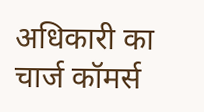अधिकारी का चार्ज कॉमर्स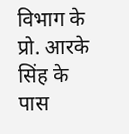विभाग के प्रो. आरके सिंह के पास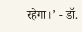रहेगा।’ - डॉ.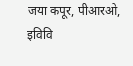जया कपूर, पीआरओ, इविवि